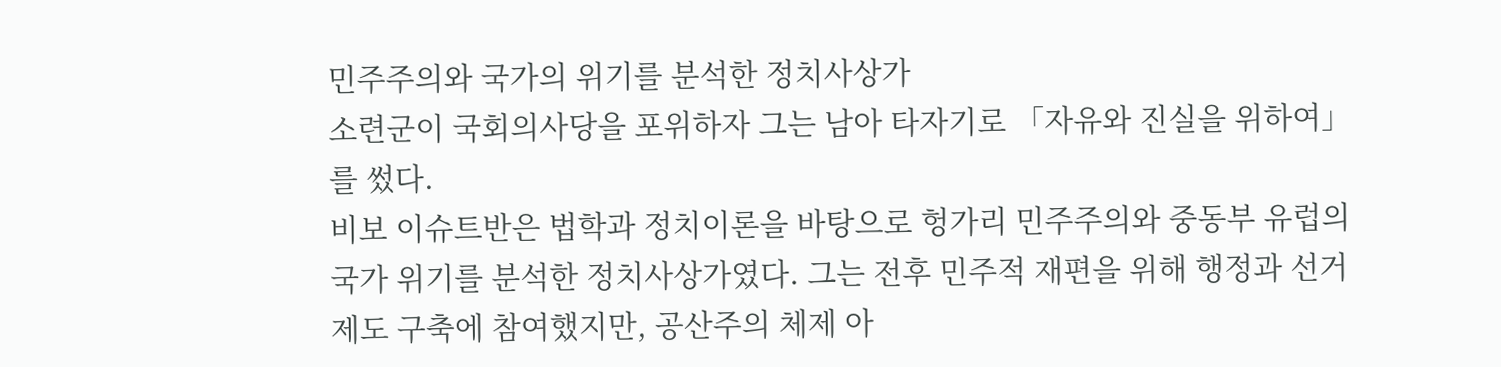민주주의와 국가의 위기를 분석한 정치사상가
소련군이 국회의사당을 포위하자 그는 남아 타자기로 「자유와 진실을 위하여」를 썼다.
비보 이슈트반은 법학과 정치이론을 바탕으로 헝가리 민주주의와 중동부 유럽의 국가 위기를 분석한 정치사상가였다. 그는 전후 민주적 재편을 위해 행정과 선거 제도 구축에 참여했지만, 공산주의 체제 아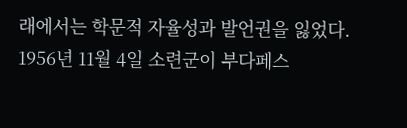래에서는 학문적 자율성과 발언권을 잃었다. 1956년 11월 4일 소련군이 부다페스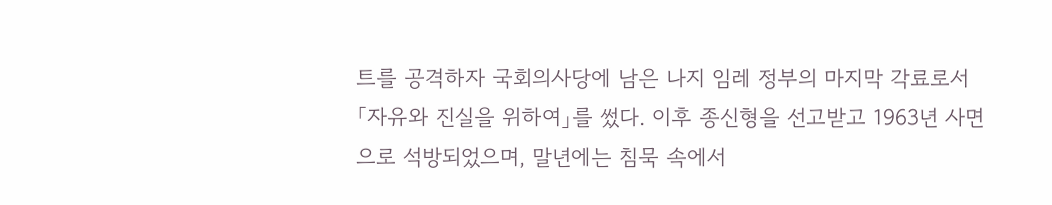트를 공격하자 국회의사당에 남은 나지 임레 정부의 마지막 각료로서 「자유와 진실을 위하여」를 썼다. 이후 종신형을 선고받고 1963년 사면으로 석방되었으며, 말년에는 침묵 속에서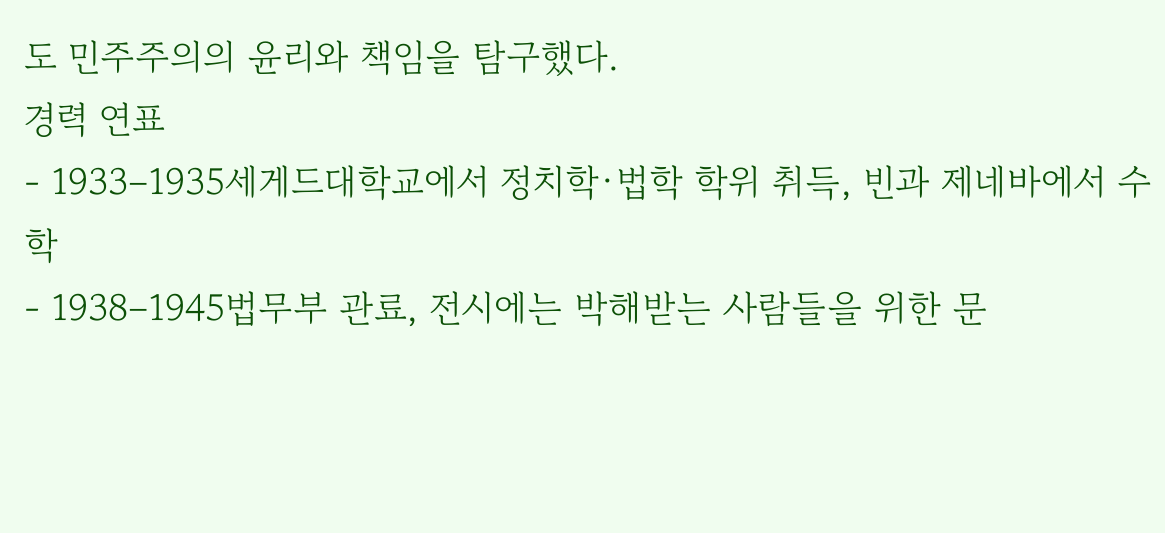도 민주주의의 윤리와 책임을 탐구했다.
경력 연표
- 1933–1935세게드대학교에서 정치학·법학 학위 취득, 빈과 제네바에서 수학
- 1938–1945법무부 관료, 전시에는 박해받는 사람들을 위한 문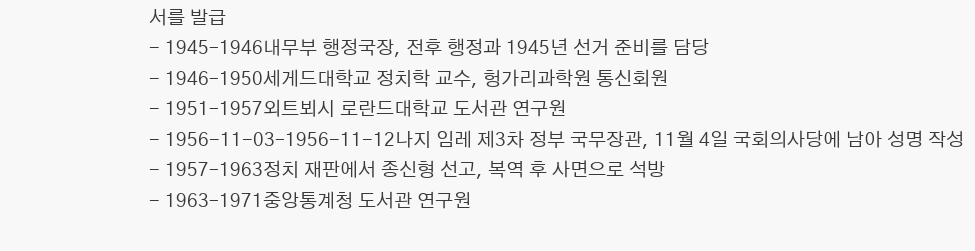서를 발급
- 1945–1946내무부 행정국장, 전후 행정과 1945년 선거 준비를 담당
- 1946–1950세게드대학교 정치학 교수, 헝가리과학원 통신회원
- 1951–1957외트뵈시 로란드대학교 도서관 연구원
- 1956-11-03–1956-11-12나지 임레 제3차 정부 국무장관, 11월 4일 국회의사당에 남아 성명 작성
- 1957–1963정치 재판에서 종신형 선고, 복역 후 사면으로 석방
- 1963–1971중앙통계청 도서관 연구원